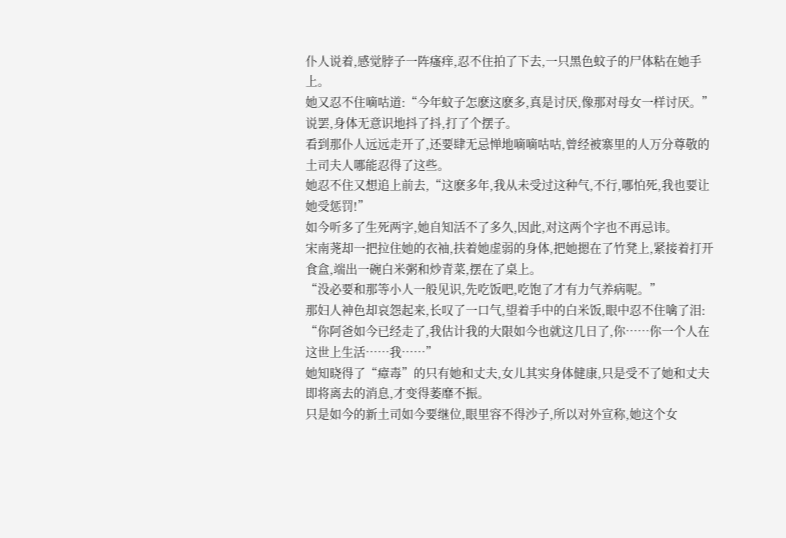仆人说着,感觉脖子一阵瘙痒,忍不住拍了下去,一只黑色蚊子的尸体粘在她手上。
她又忍不住嘀咕道:“今年蚊子怎麽这麽多,真是讨厌,像那对母女一样讨厌。”
说罢,身体无意识地抖了抖,打了个摆子。
看到那仆人远远走开了,还要肆无忌惮地嘀嘀咕咕,曾经被寨里的人万分尊敬的土司夫人哪能忍得了这些。
她忍不住又想追上前去,“这麽多年,我从未受过这种气,不行,哪怕死,我也要让她受惩罚!”
如今听多了生死两字,她自知活不了多久,因此,对这两个字也不再忌讳。
宋南荛却一把拉住她的衣袖,扶着她虚弱的身体,把她摁在了竹凳上,紧接着打开食盒,端出一碗白米粥和炒青菜,摆在了桌上。
“没必要和那等小人一般见识,先吃饭吧,吃饱了才有力气养病呢。”
那妇人神色却哀怨起来,长叹了一口气,望着手中的白米饭,眼中忍不住噙了泪:
“你阿爸如今已经走了,我估计我的大限如今也就这几日了,你……你一个人在这世上生活……我……”
她知晓得了“瘴毒”的只有她和丈夫,女儿其实身体健康,只是受不了她和丈夫即将离去的消息,才变得萎靡不振。
只是如今的新土司如今要继位,眼里容不得沙子,所以对外宣称,她这个女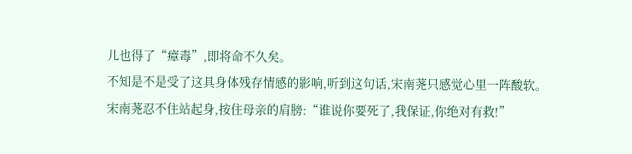儿也得了“瘴毒”,即将命不久矣。
不知是不是受了这具身体残存情感的影响,听到这句话,宋南荛只感觉心里一阵酸软。
宋南荛忍不住站起身,按住母亲的肩膀:“谁说你要死了,我保证,你绝对有救!”